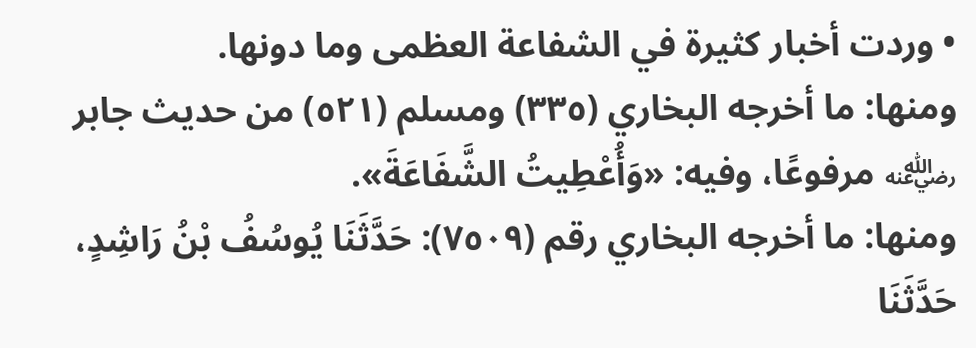• وردت أخبار كثيرة في الشفاعة العظمى وما دونها.
ومنها: ما أخرجه البخاري (٣٣٥) ومسلم (٥٢١) من حديث جابر ﵁ مرفوعًا، وفيه: «وَأُعْطِيتُ الشَّفَاعَةَ».
ومنها: ما أخرجه البخاري رقم (٧٥٠٩): حَدَّثَنَا يُوسُفُ بْنُ رَاشِدٍ، حَدَّثَنَا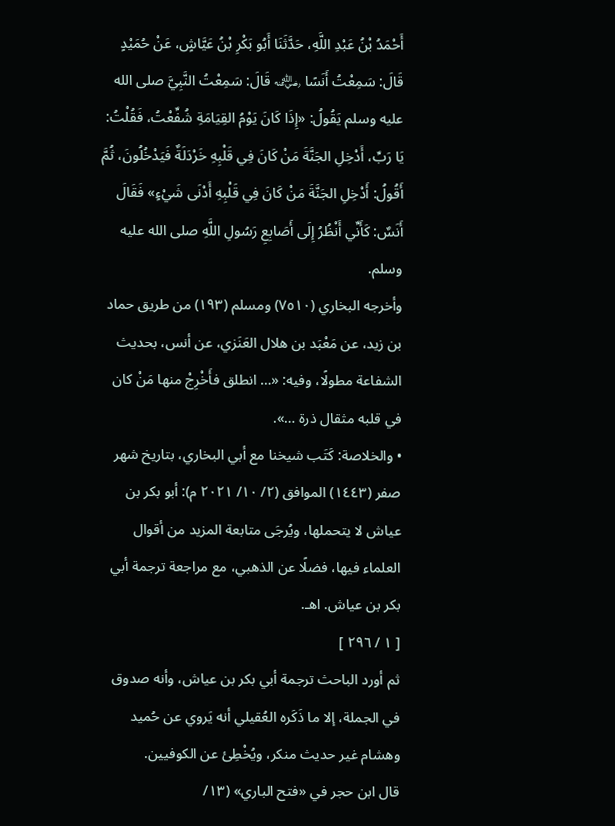أَحْمَدُ بْنُ عَبْدِ اللَّهِ، حَدَّثَنَا أَبُو بَكْرِ بْنُ عَيَّاشٍ، عَنْ حُمَيْدٍ قَالَ: سَمِعْتُ أَنَسًا ﵁ قَالَ: سَمِعْتُ النَّبِيَّ صلى الله عليه وسلم يَقُولُ: «إِذَا كَانَ يَوْمُ القِيَامَةِ شُفِّعْتُ، فَقُلْتُ: يَا رَبِّ، أَدْخِلِ الجَنَّةَ مَنْ كَانَ فِي قَلْبِهِ خَرْدَلَةٌ فَيَدْخُلُونَ، ثُمَّ أَقُولُ: أَدْخِلِ الجَنَّةَ مَنْ كَانَ فِي قَلْبِهِ أَدْنَى شَيْءٍ» فَقَالَ أَنَسٌ: كَأَنِّي أَنْظُرُ إِلَى أَصَابِعِ رَسُولِ اللَّهِ صلى الله عليه وسلم.
وأخرجه البخاري (٧٥١٠) ومسلم (١٩٣) من طريق حماد بن زيد، عن مَعْبَد بن هلال العَنَزي، عن أنس، بحديث الشفاعة مطولًا، وفيه: «… انطلق فأَخْرِجْ منها مَنْ كان في قلبه مثقال ذرة …».
• والخلاصة: كَتَب شيخنا مع أبي البخاري، بتاريخ شهر صفر (١٤٤٣) الموافق (٢/ ١٠/ ٢٠٢١ م): أبو بكر بن عياش لا يتحملها، ويُرجَى متابعة المزيد من أقوال العلماء فيها، فضلًا عن الذهبي، مع مراجعة ترجمة أبي بكر بن عياش. اهـ.
[ ١ / ٢٩٦ ]
ثم أورد الباحث ترجمة أبي بكر بن عياش، وأنه صدوق في الجملة، إلا ما ذَكَره العُقيلي أنه يَروي عن حُميد وهشام غير حديث منكر، ويُخْطِئ عن الكوفيين.
قال ابن حجر في «فتح الباري» (١٣/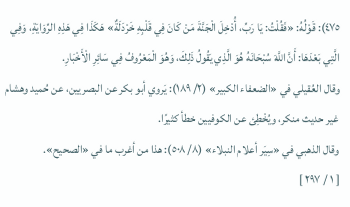٤٧٥): قَوْلُهُ: «فَقُلْتُ: يَا رَبِّ، أُدْخِلَ الْجَنَّةَ مَنْ كَانَ فِي قَلْبِهِ خَرْدَلَةٌ» هَكَذَا فِي هَذِهِ الرِّوَايَةِ، وَفِي الَّتِي بَعْدَهَا: أَنَّ اللَّهَ سُبْحَانَهُ هُوَ الَّذِي يَقُولُ ذَلِكَ، وَهُوَ الْمَعْرُوفُ فِي سَائِرِ الْأَخْبَارِ.
وقال العُقيلي في «الضعفاء الكبير» (٢/ ١٨٩): يَروي أبو بكر عن البصريين، عن حُميد وهشام غير حديث منكر، ويُخْطِئ عن الكوفيين خطأ كثيرًا.
وقال الذهبي في «سِيَر أعلام النبلاء» (٨/ ٥٠٨): هذا من أغرب ما في «الصحيح».
[ ١ / ٢٩٧ ]